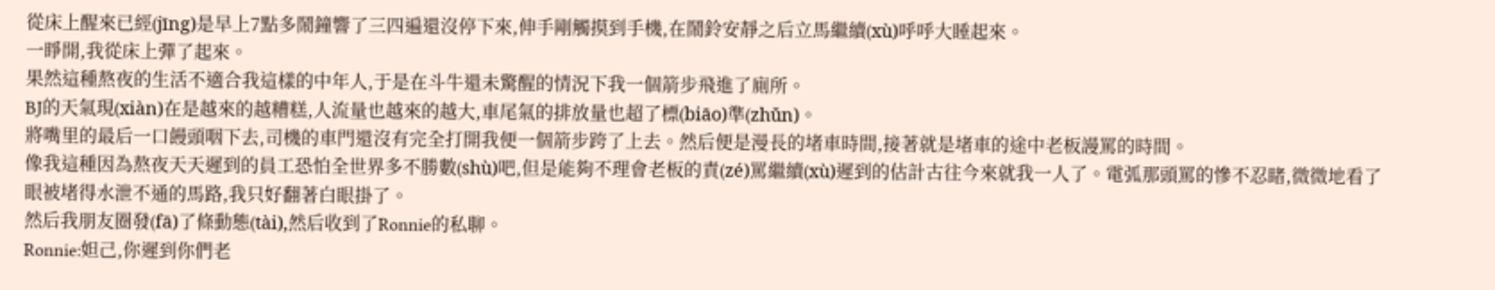從床上醒來已經(jīng)是早上7點多鬧鐘響了三四遍還沒停下來,伸手剛觸摸到手機,在鬧鈴安靜之后立馬繼續(xù)呼呼大睡起來。
一睜開,我從床上彈了起來。
果然這種熬夜的生活不適合我這樣的中年人,于是在斗牛還未驚醒的情況下我一個箭步飛進了廁所。
BJ的天氣現(xiàn)在是越來的越糟糕,人流量也越來的越大,車尾氣的排放量也超了標(biāo)準(zhǔn)。
將嘴里的最后一口饅頭咽下去,司機的車門還沒有完全打開我便一個箭步跨了上去。然后便是漫長的堵車時間,接著就是堵車的途中老板謾罵的時間。
像我這種因為熬夜天天遲到的員工恐怕全世界多不勝數(shù)吧,但是能夠不理會老板的責(zé)罵繼續(xù)遲到的估計古往今來就我一人了。電弧那頭罵的慘不忍睹,微微地看了眼被堵得水泄不通的馬路,我只好翻著白眼掛了。
然后我朋友圈發(fā)了條動態(tài),然后收到了Ronnie的私聊。
Ronnie:妲己,你遲到你們老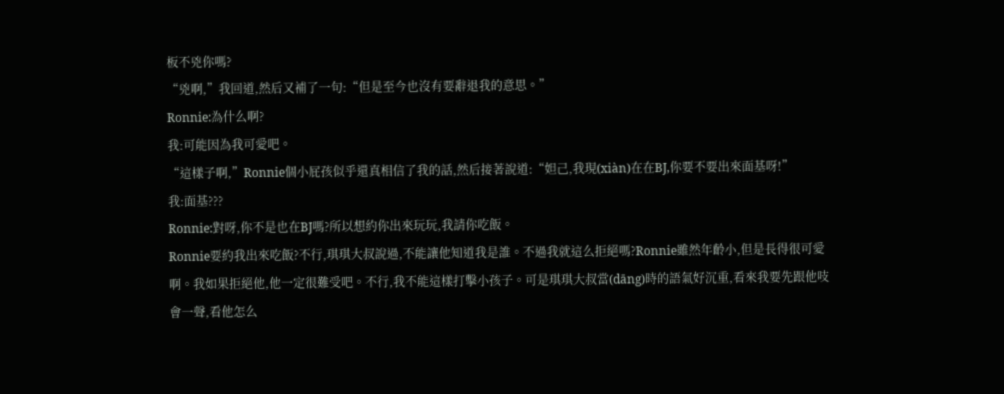板不兇你嗎?
“兇啊,”我回道,然后又補了一句:“但是至今也沒有要辭退我的意思。”
Ronnie:為什么啊?
我:可能因為我可愛吧。
“這樣子啊,”Ronnie個小屁孩似乎還真相信了我的話,然后接著說道:“妲己,我現(xiàn)在在BJ,你要不要出來面基呀!”
我:面基???
Ronnie:對呀,你不是也在BJ嗎?所以想約你出來玩玩,我請你吃飯。
Ronnie要約我出來吃飯?不行,琪琪大叔說過,不能讓他知道我是誰。不過我就這么拒絕嗎?Ronnie雖然年齡小,但是長得很可愛啊。我如果拒絕他,他一定很難受吧。不行,我不能這樣打擊小孩子。可是琪琪大叔當(dāng)時的語氣好沉重,看來我要先跟他吱會一聲,看他怎么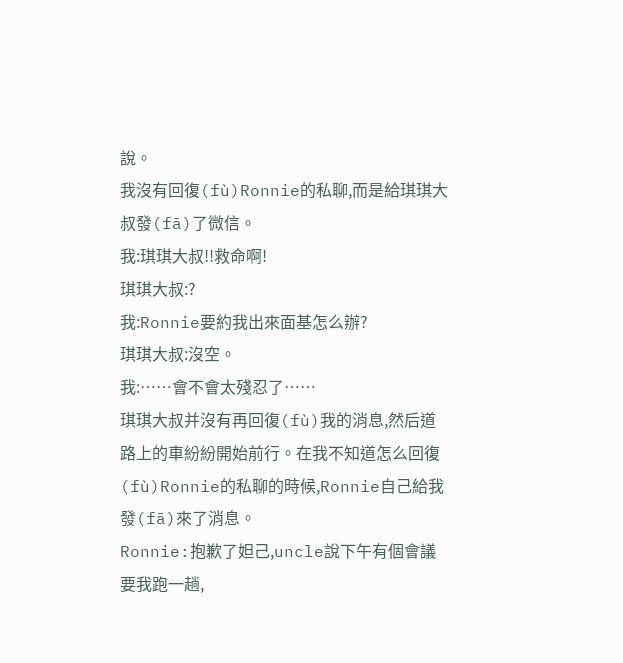說。
我沒有回復(fù)Ronnie的私聊,而是給琪琪大叔發(fā)了微信。
我:琪琪大叔!!救命啊!
琪琪大叔:?
我:Ronnie要約我出來面基怎么辦?
琪琪大叔:沒空。
我:……會不會太殘忍了……
琪琪大叔并沒有再回復(fù)我的消息,然后道路上的車紛紛開始前行。在我不知道怎么回復(fù)Ronnie的私聊的時候,Ronnie自己給我發(fā)來了消息。
Ronnie:抱歉了妲己,uncle說下午有個會議要我跑一趟,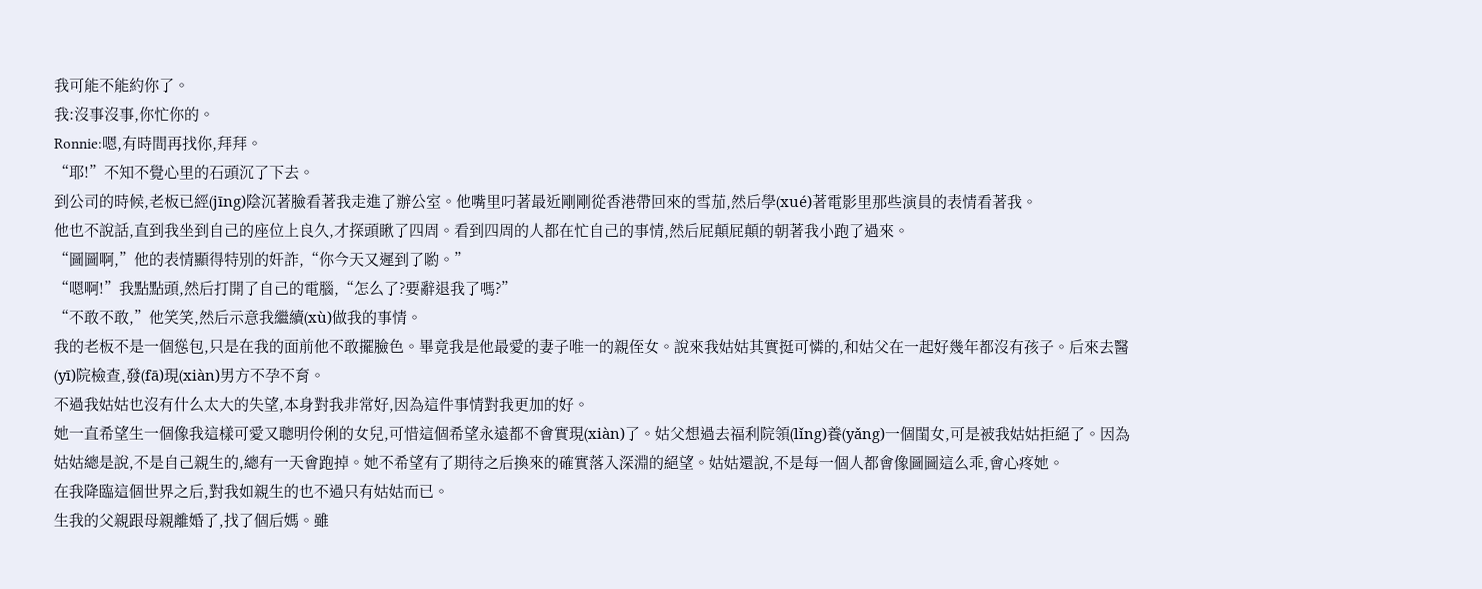我可能不能約你了。
我:沒事沒事,你忙你的。
Ronnie:嗯,有時間再找你,拜拜。
“耶!”不知不覺心里的石頭沉了下去。
到公司的時候,老板已經(jīng)陰沉著臉看著我走進了辦公室。他嘴里叼著最近剛剛從香港帶回來的雪茄,然后學(xué)著電影里那些演員的表情看著我。
他也不說話,直到我坐到自己的座位上良久,才探頭瞅了四周。看到四周的人都在忙自己的事情,然后屁顛屁顛的朝著我小跑了過來。
“圖圖啊,”他的表情顯得特別的奸詐,“你今天又遲到了喲。”
“嗯啊!”我點點頭,然后打開了自己的電腦,“怎么了?要辭退我了嗎?”
“不敢不敢,”他笑笑,然后示意我繼續(xù)做我的事情。
我的老板不是一個慫包,只是在我的面前他不敢擺臉色。畢竟我是他最愛的妻子唯一的親侄女。說來我姑姑其實挺可憐的,和姑父在一起好幾年都沒有孩子。后來去醫(yī)院檢查,發(fā)現(xiàn)男方不孕不育。
不過我姑姑也沒有什么太大的失望,本身對我非常好,因為這件事情對我更加的好。
她一直希望生一個像我這樣可愛又聰明伶俐的女兒,可惜這個希望永遠都不會實現(xiàn)了。姑父想過去福利院領(lǐng)養(yǎng)一個閨女,可是被我姑姑拒絕了。因為姑姑總是說,不是自己親生的,總有一天會跑掉。她不希望有了期待之后換來的確實落入深淵的絕望。姑姑還說,不是每一個人都會像圖圖這么乖,會心疼她。
在我降臨這個世界之后,對我如親生的也不過只有姑姑而已。
生我的父親跟母親離婚了,找了個后媽。雖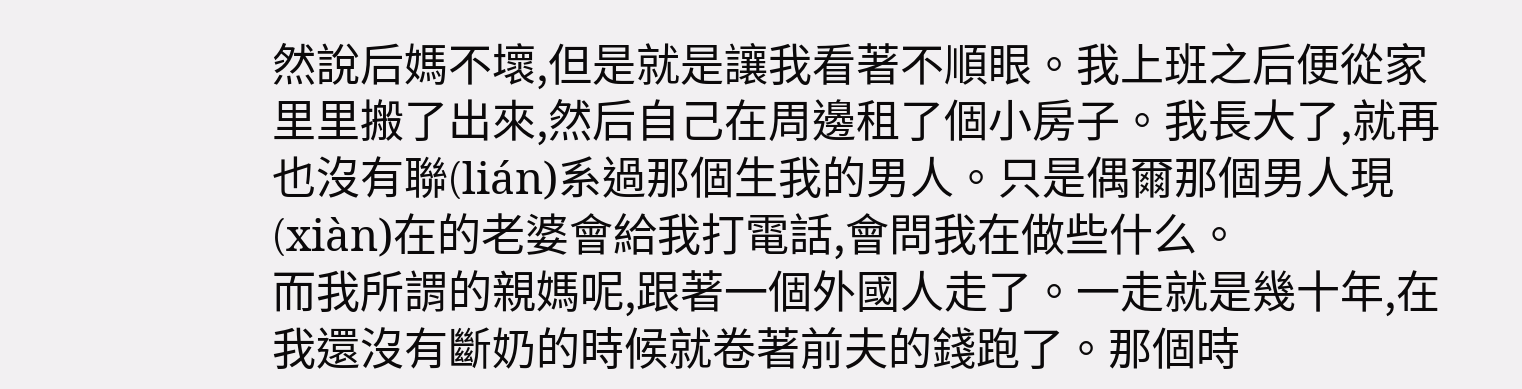然說后媽不壞,但是就是讓我看著不順眼。我上班之后便從家里里搬了出來,然后自己在周邊租了個小房子。我長大了,就再也沒有聯(lián)系過那個生我的男人。只是偶爾那個男人現(xiàn)在的老婆會給我打電話,會問我在做些什么。
而我所謂的親媽呢,跟著一個外國人走了。一走就是幾十年,在我還沒有斷奶的時候就卷著前夫的錢跑了。那個時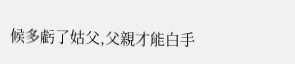候多虧了姑父,父親才能白手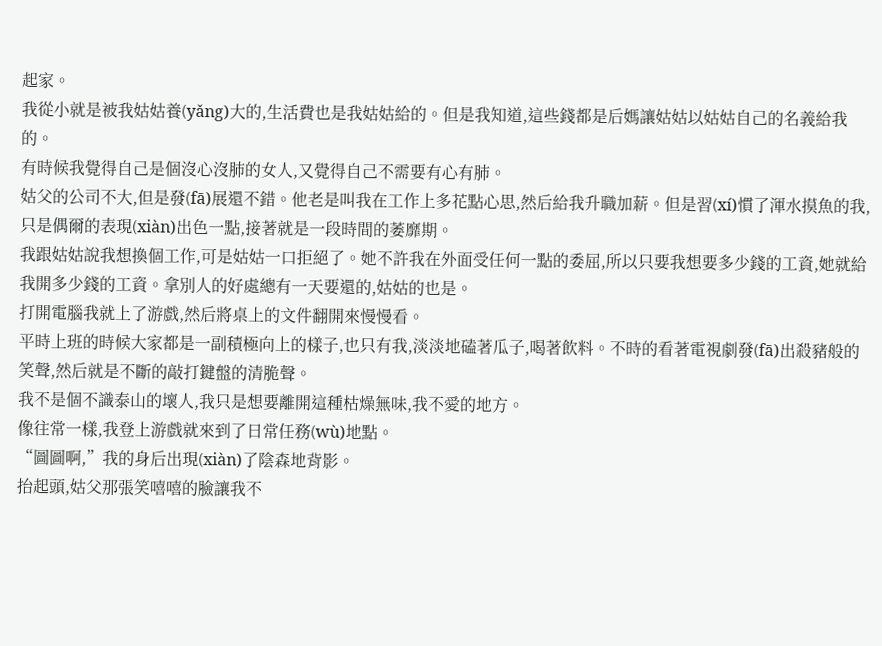起家。
我從小就是被我姑姑養(yǎng)大的,生活費也是我姑姑給的。但是我知道,這些錢都是后媽讓姑姑以姑姑自己的名義給我的。
有時候我覺得自己是個沒心沒肺的女人,又覺得自己不需要有心有肺。
姑父的公司不大,但是發(fā)展還不錯。他老是叫我在工作上多花點心思,然后給我升職加薪。但是習(xí)慣了渾水摸魚的我,只是偶爾的表現(xiàn)出色一點,接著就是一段時間的萎靡期。
我跟姑姑說我想換個工作,可是姑姑一口拒絕了。她不許我在外面受任何一點的委屈,所以只要我想要多少錢的工資,她就給我開多少錢的工資。拿別人的好處總有一天要還的,姑姑的也是。
打開電腦我就上了游戲,然后將桌上的文件翻開來慢慢看。
平時上班的時候大家都是一副積極向上的樣子,也只有我,淡淡地磕著瓜子,喝著飲料。不時的看著電視劇發(fā)出殺豬般的笑聲,然后就是不斷的敲打鍵盤的清脆聲。
我不是個不識泰山的壞人,我只是想要離開這種枯燥無味,我不愛的地方。
像往常一樣,我登上游戲就來到了日常任務(wù)地點。
“圖圖啊,”我的身后出現(xiàn)了陰森地背影。
抬起頭,姑父那張笑嘻嘻的臉讓我不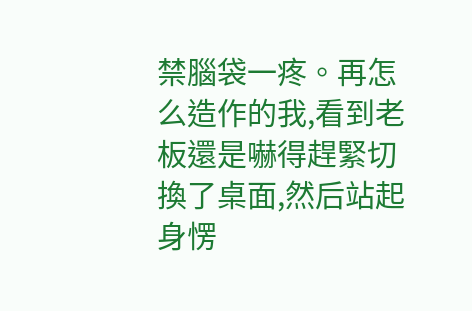禁腦袋一疼。再怎么造作的我,看到老板還是嚇得趕緊切換了桌面,然后站起身愣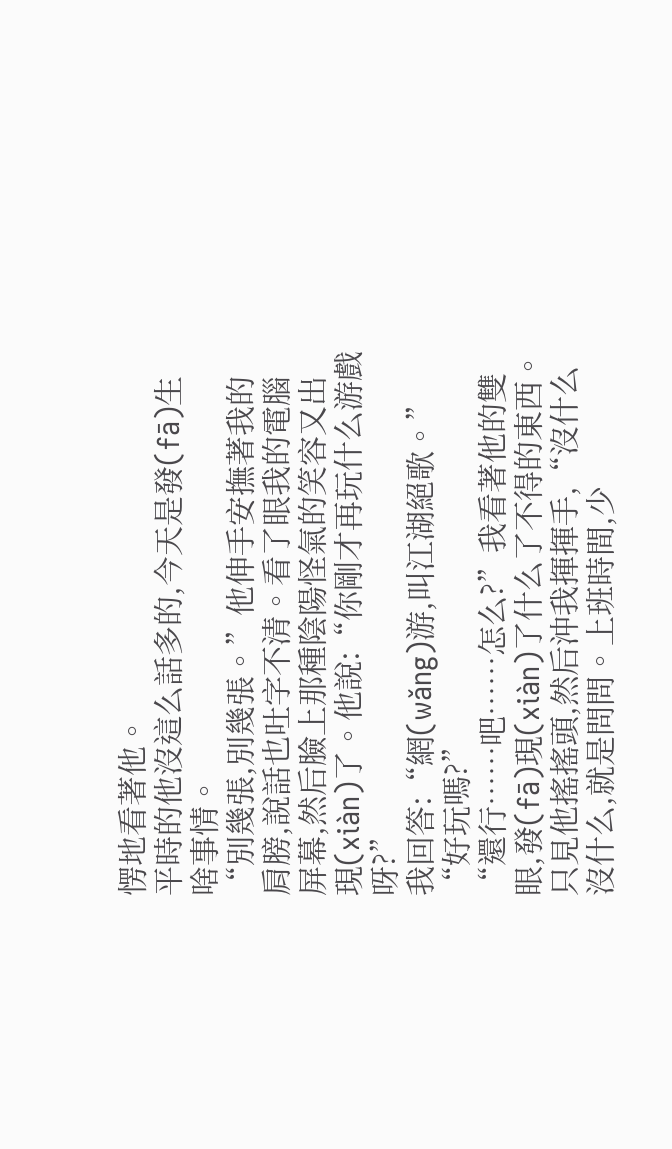愣地看著他。
平時的他沒這么話多的,今天是發(fā)生啥事情。
“別幾張,別幾張。”他伸手安撫著我的肩膀,說話也吐字不清。看了眼我的電腦屏幕,然后臉上那種陰陽怪氣的笑容又出現(xiàn)了。他說:“你剛才再玩什么游戲呀?”
我回答:“網(wǎng)游,叫江湖絕歌。”
“好玩嗎?”
“還行……吧……怎么?”我看著他的雙眼,發(fā)現(xiàn)了什么了不得的東西。只見他搖搖頭,然后沖我揮揮手,“沒什么沒什么,就是問問。上班時間,少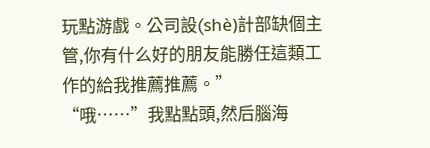玩點游戲。公司設(shè)計部缺個主管,你有什么好的朋友能勝任這類工作的給我推薦推薦。”
“哦……”我點點頭,然后腦海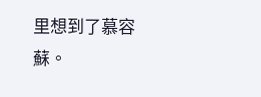里想到了慕容蘇。